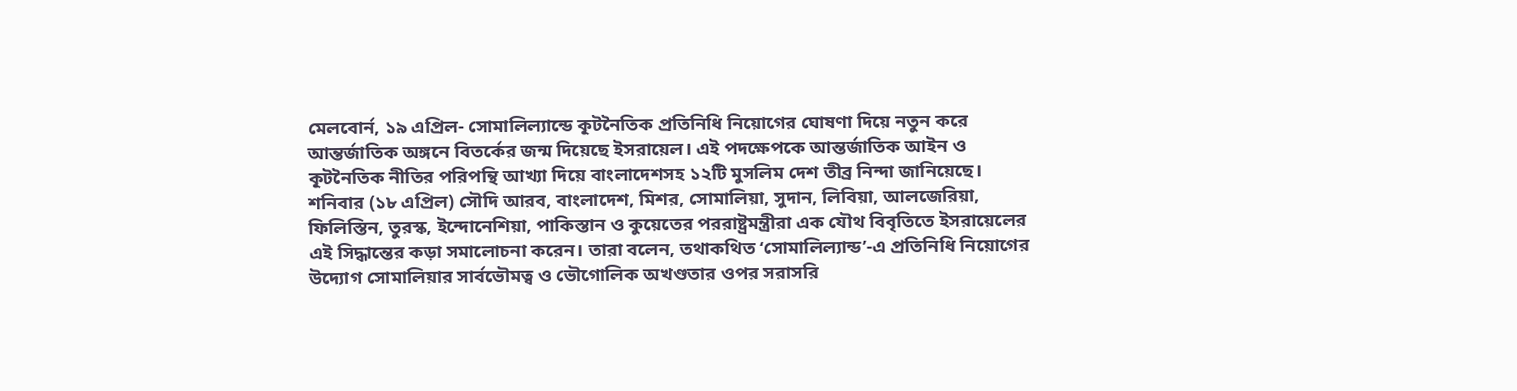মেলবোর্ন, ১৯ এপ্রিল- সোমালিল্যান্ডে কূটনৈতিক প্রতিনিধি নিয়োগের ঘোষণা দিয়ে নতুন করে আন্তর্জাতিক অঙ্গনে বিতর্কের জন্ম দিয়েছে ইসরায়েল। এই পদক্ষেপকে আন্তর্জাতিক আইন ও কূটনৈতিক নীতির পরিপন্থি আখ্যা দিয়ে বাংলাদেশসহ ১২টি মুসলিম দেশ তীব্র নিন্দা জানিয়েছে।
শনিবার (১৮ এপ্রিল) সৌদি আরব, বাংলাদেশ, মিশর, সোমালিয়া, সুদান, লিবিয়া, আলজেরিয়া, ফিলিস্তিন, তুরস্ক, ইন্দোনেশিয়া, পাকিস্তান ও কুয়েতের পররাষ্ট্রমন্ত্রীরা এক যৌথ বিবৃতিতে ইসরায়েলের এই সিদ্ধান্তের কড়া সমালোচনা করেন। তারা বলেন, তথাকথিত ‘সোমালিল্যান্ড’-এ প্রতিনিধি নিয়োগের উদ্যোগ সোমালিয়ার সার্বভৌমত্ব ও ভৌগোলিক অখণ্ডতার ওপর সরাসরি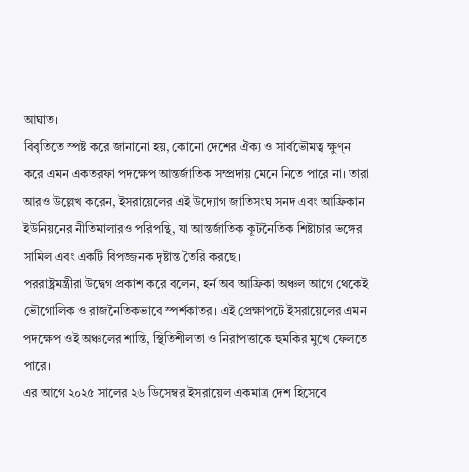আঘাত।
বিবৃতিতে স্পষ্ট করে জানানো হয়, কোনো দেশের ঐক্য ও সার্বভৌমত্ব ক্ষুণ্ন করে এমন একতরফা পদক্ষেপ আন্তর্জাতিক সম্প্রদায় মেনে নিতে পারে না। তারা আরও উল্লেখ করেন, ইসরায়েলের এই উদ্যোগ জাতিসংঘ সনদ এবং আফ্রিকান ইউনিয়নের নীতিমালারও পরিপন্থি, যা আন্তর্জাতিক কূটনৈতিক শিষ্টাচার ভঙ্গের সামিল এবং একটি বিপজ্জনক দৃষ্টান্ত তৈরি করছে।
পররাষ্ট্রমন্ত্রীরা উদ্বেগ প্রকাশ করে বলেন, হর্ন অব আফ্রিকা অঞ্চল আগে থেকেই ভৌগোলিক ও রাজনৈতিকভাবে স্পর্শকাতর। এই প্রেক্ষাপটে ইসরায়েলের এমন পদক্ষেপ ওই অঞ্চলের শান্তি, স্থিতিশীলতা ও নিরাপত্তাকে হুমকির মুখে ফেলতে পারে।
এর আগে ২০২৫ সালের ২৬ ডিসেম্বর ইসরায়েল একমাত্র দেশ হিসেবে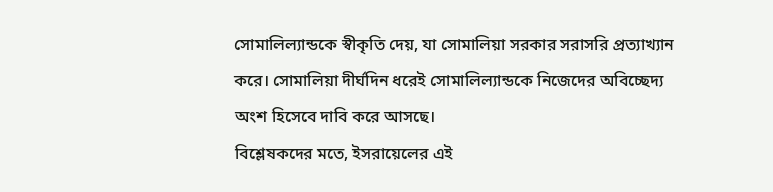সোমালিল্যান্ডকে স্বীকৃতি দেয়, যা সোমালিয়া সরকার সরাসরি প্রত্যাখ্যান করে। সোমালিয়া দীর্ঘদিন ধরেই সোমালিল্যান্ডকে নিজেদের অবিচ্ছেদ্য অংশ হিসেবে দাবি করে আসছে।
বিশ্লেষকদের মতে, ইসরায়েলের এই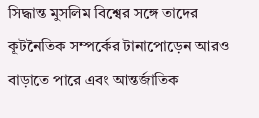সিদ্ধান্ত মুসলিম বিশ্বের সঙ্গে তাদের কূটনৈতিক সম্পর্কের টানাপোড়েন আরও বাড়াতে পারে এবং আন্তর্জাতিক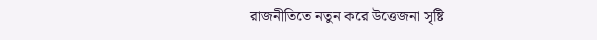রাজনীতিতে নতুন করে উত্তেজনা সৃষ্টি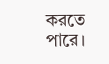করতে পারে।